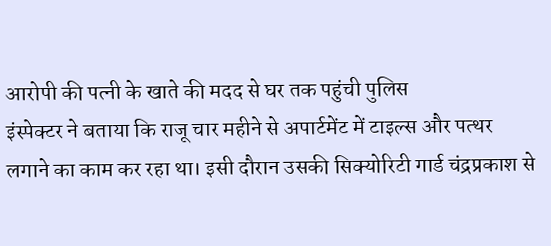आरोपी की पत्नी के खाते की मदद से घर तक पहुंची पुलिस
इंस्पेक्टर ने बताया कि राजू चार महीने से अपार्टमेंट में टाइल्स और पत्थर लगाने का काम कर रहा था। इसी दौरान उसकी सिक्योरिटी गार्ड चंद्रप्रकाश से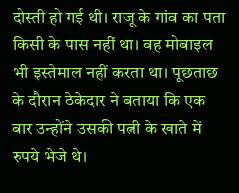दोस्ती हो गई थी। राजू के गांव का पता किसी के पास नहीं था। वह मोबाइल भी इस्तेमाल नहीं करता था। पूछताछ के दौरान ठेकेदार ने बताया कि एक बार उन्होंने उसकी पत्नी के खाते में रुपये भेजे थे।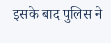इसके बाद पुलिस ने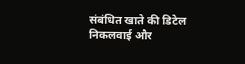संबंधित खाते की डिटेल निकलवाई और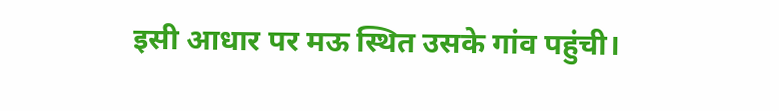इसी आधार पर मऊ स्थित उसके गांव पहुंची।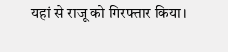यहां से राजू को गिरफ्तार किया।